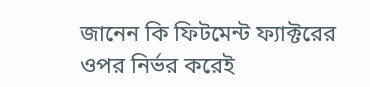জানেন কি ফিটমেন্ট ফ্যাক্টরের ওপর নির্ভর করেই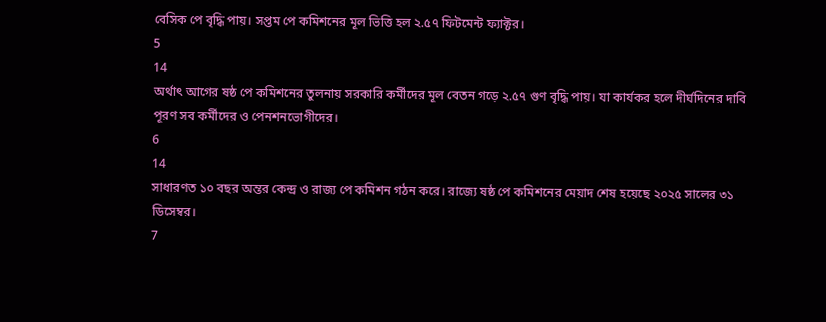বেসিক পে বৃদ্ধি পায়। সপ্তম পে কমিশনের মূল ভিত্তি হল ২.৫৭ ফিটমেন্ট ফ্যাক্টর।
5
14
অর্থাৎ আগের ষষ্ঠ পে কমিশনের তুলনায় সরকারি কর্মীদের মূল বেতন গড়ে ২.৫৭ গুণ বৃদ্ধি পায়। যা কার্যকর হলে দীর্ঘদিনের দাবি পূরণ সব কর্মীদের ও পেনশনভোগীদের।
6
14
সাধারণত ১০ বছর অন্তর কেন্দ্র ও রাজ্য পে কমিশন গঠন করে। রাজ্যে ষষ্ঠ পে কমিশনের মেয়াদ শেষ হয়েছে ২০২৫ সালের ৩১ ডিসেম্বর।
7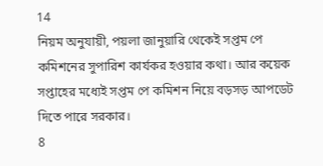14
নিয়ম অনুযায়ী, পয়লা জানুয়ারি থেকেই সপ্তম পে কমিশনের সুপারিশ কার্যকর হওয়ার কথা। আর কয়েক সপ্তাহের মধ্যেই সপ্তম পে কমিশন নিয়ে বড়সড় আপডেট দিতে পারে সরকার।
8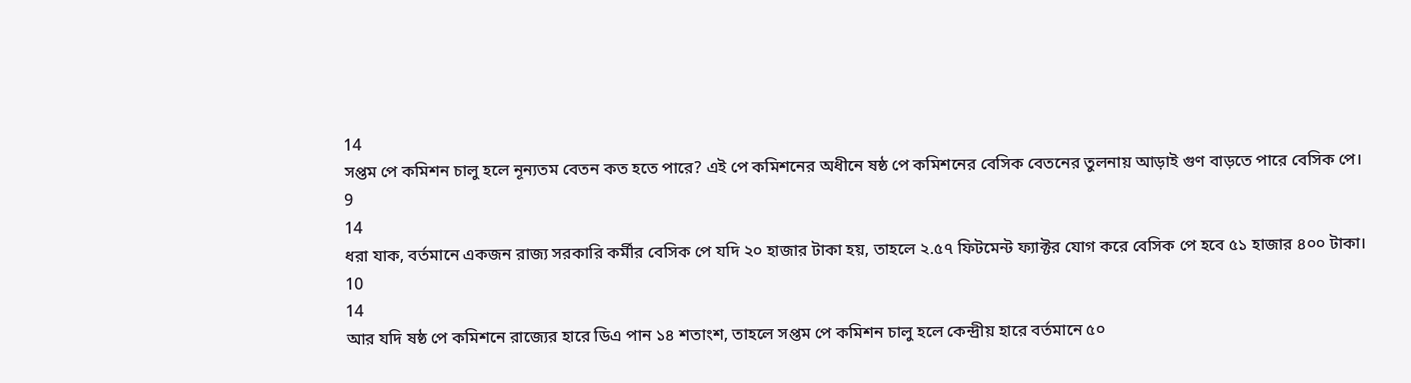14
সপ্তম পে কমিশন চালু হলে নূন্যতম বেতন কত হতে পারে? এই পে কমিশনের অধীনে ষষ্ঠ পে কমিশনের বেসিক বেতনের তুলনায় আড়াই গুণ বাড়তে পারে বেসিক পে।
9
14
ধরা যাক, বর্তমানে একজন রাজ্য সরকারি কর্মীর বেসিক পে যদি ২০ হাজার টাকা হয়, তাহলে ২.৫৭ ফিটমেন্ট ফ্যাক্টর যোগ করে বেসিক পে হবে ৫১ হাজার ৪০০ টাকা।
10
14
আর যদি ষষ্ঠ পে কমিশনে রাজ্যের হারে ডিএ পান ১৪ শতাংশ, তাহলে সপ্তম পে কমিশন চালু হলে কেন্দ্রীয় হারে বর্তমানে ৫০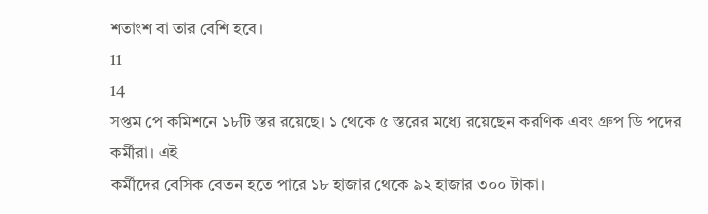শতাংশ বা তার বেশি হবে।
11
14
সপ্তম পে কমিশনে ১৮টি স্তর রয়েছে। ১ থেকে ৫ স্তরের মধ্যে রয়েছেন করণিক এবং গ্রুপ ডি পদের কর্মীরা। এই
কর্মীদের বেসিক বেতন হতে পারে ১৮ হাজার থেকে ৯২ হাজার ৩০০ টাকা।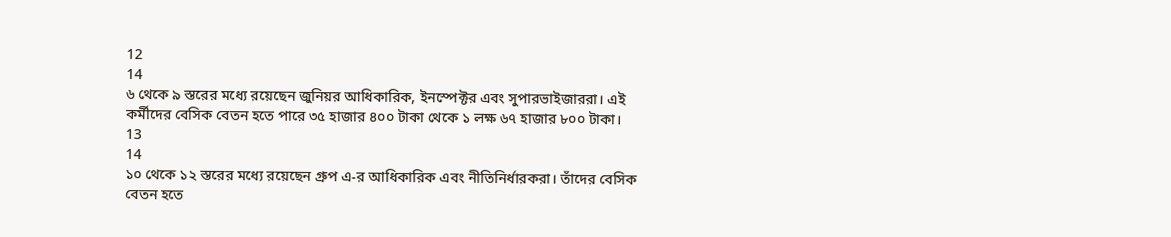12
14
৬ থেকে ৯ স্তরের মধ্যে রয়েছেন জুনিয়র আধিকারিক, ইনস্পেক্টর এবং সুপারভাইজাররা। এই কর্মীদের বেসিক বেতন হতে পারে ৩৫ হাজার ৪০০ টাকা থেকে ১ লক্ষ ৬৭ হাজার ৮০০ টাকা।
13
14
১০ থেকে ১২ স্তরের মধ্যে রয়েছেন গ্রুপ এ-র আধিকারিক এবং নীতিনির্ধারকরা। তাঁদের বেসিক বেতন হতে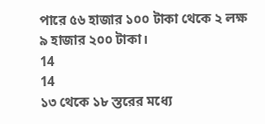পারে ৫৬ হাজার ১০০ টাকা থেকে ২ লক্ষ ৯ হাজার ২০০ টাকা।
14
14
১৩ থেকে ১৮ স্তরের মধ্যে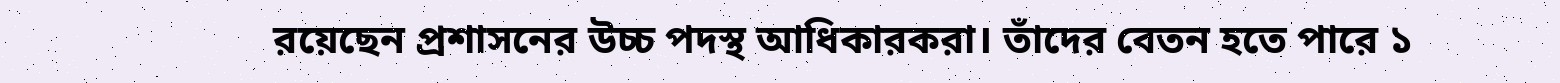রয়েছেন প্রশাসনের উচ্চ পদস্থ আধিকারকরা। তাঁদের বেতন হতে পারে ১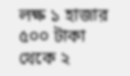লক্ষ ১ হাজার ৫০০ টাকা থেকে ২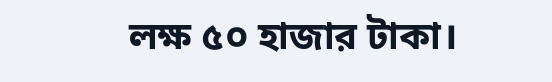লক্ষ ৫০ হাজার টাকা।